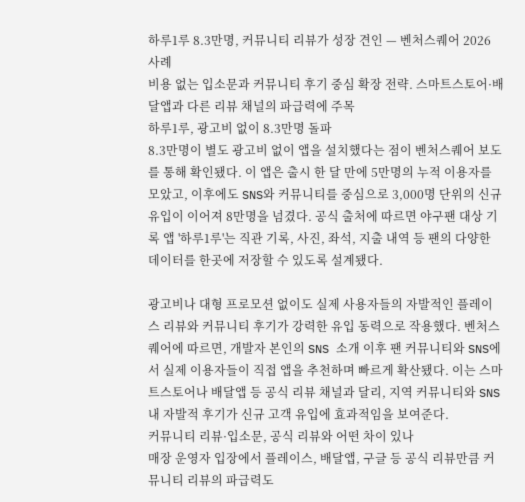하루1루 8.3만명, 커뮤니티 리뷰가 성장 견인 — 벤처스퀘어 2026 사례
비용 없는 입소문과 커뮤니티 후기 중심 확장 전략. 스마트스토어·배달앱과 다른 리뷰 채널의 파급력에 주목
하루1루, 광고비 없이 8.3만명 돌파
8.3만명이 별도 광고비 없이 앱을 설치했다는 점이 벤처스퀘어 보도를 통해 확인됐다. 이 앱은 출시 한 달 만에 5만명의 누적 이용자를 모았고, 이후에도 SNS와 커뮤니티를 중심으로 3,000명 단위의 신규 유입이 이어져 8만명을 넘겼다. 공식 출처에 따르면 야구팬 대상 기록 앱 '하루1루'는 직관 기록, 사진, 좌석, 지출 내역 등 팬의 다양한 데이터를 한곳에 저장할 수 있도록 설계됐다.

광고비나 대형 프로모션 없이도 실제 사용자들의 자발적인 플레이스 리뷰와 커뮤니티 후기가 강력한 유입 동력으로 작용했다. 벤처스퀘어에 따르면, 개발자 본인의 SNS 소개 이후 팬 커뮤니티와 SNS에서 실제 이용자들이 직접 앱을 추천하며 빠르게 확산됐다. 이는 스마트스토어나 배달앱 등 공식 리뷰 채널과 달리, 지역 커뮤니티와 SNS 내 자발적 후기가 신규 고객 유입에 효과적임을 보여준다.
커뮤니티 리뷰·입소문, 공식 리뷰와 어떤 차이 있나
매장 운영자 입장에서 플레이스, 배달앱, 구글 등 공식 리뷰만큼 커뮤니티 리뷰의 파급력도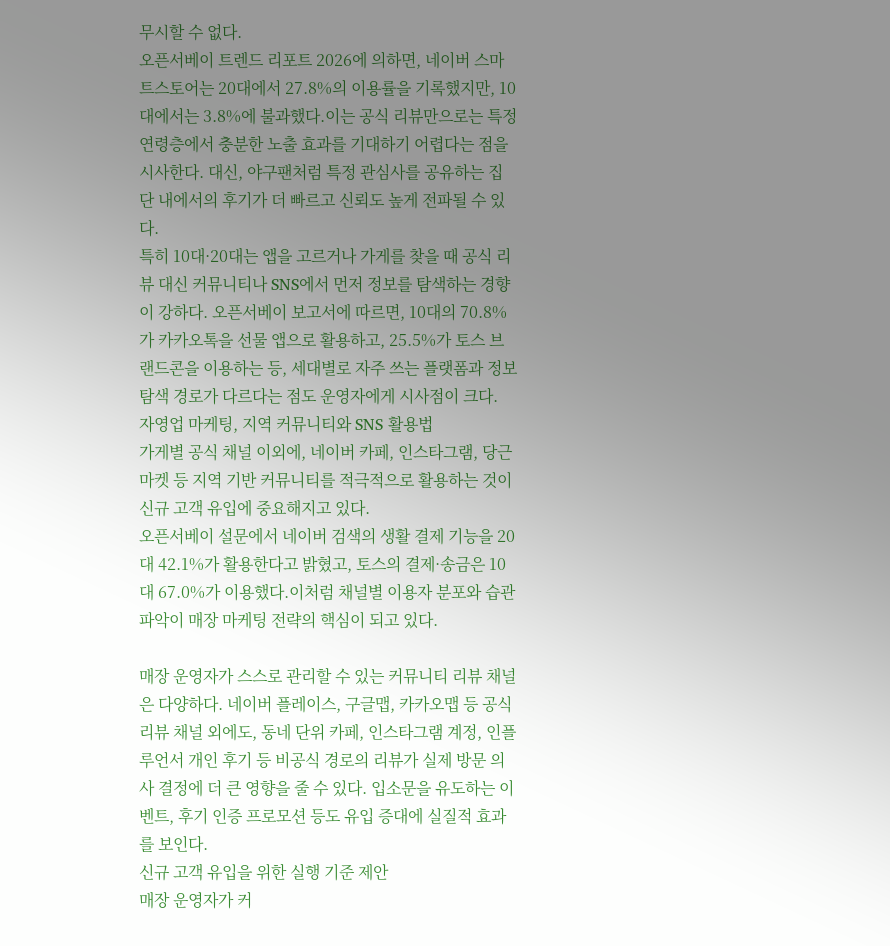무시할 수 없다.
오픈서베이 트렌드 리포트 2026에 의하면, 네이버 스마트스토어는 20대에서 27.8%의 이용률을 기록했지만, 10대에서는 3.8%에 불과했다.이는 공식 리뷰만으로는 특정 연령층에서 충분한 노출 효과를 기대하기 어렵다는 점을 시사한다. 대신, 야구팬처럼 특정 관심사를 공유하는 집단 내에서의 후기가 더 빠르고 신뢰도 높게 전파될 수 있다.
특히 10대·20대는 앱을 고르거나 가게를 찾을 때 공식 리뷰 대신 커뮤니티나 SNS에서 먼저 정보를 탐색하는 경향이 강하다. 오픈서베이 보고서에 따르면, 10대의 70.8%가 카카오톡을 선물 앱으로 활용하고, 25.5%가 토스 브랜드콘을 이용하는 등, 세대별로 자주 쓰는 플랫폼과 정보 탐색 경로가 다르다는 점도 운영자에게 시사점이 크다.
자영업 마케팅, 지역 커뮤니티와 SNS 활용법
가게별 공식 채널 이외에, 네이버 카페, 인스타그램, 당근마켓 등 지역 기반 커뮤니티를 적극적으로 활용하는 것이 신규 고객 유입에 중요해지고 있다.
오픈서베이 설문에서 네이버 검색의 생활 결제 기능을 20대 42.1%가 활용한다고 밝혔고, 토스의 결제·송금은 10대 67.0%가 이용했다.이처럼 채널별 이용자 분포와 습관 파악이 매장 마케팅 전략의 핵심이 되고 있다.

매장 운영자가 스스로 관리할 수 있는 커뮤니티 리뷰 채널은 다양하다. 네이버 플레이스, 구글맵, 카카오맵 등 공식 리뷰 채널 외에도, 동네 단위 카페, 인스타그램 계정, 인플루언서 개인 후기 등 비공식 경로의 리뷰가 실제 방문 의사 결정에 더 큰 영향을 줄 수 있다. 입소문을 유도하는 이벤트, 후기 인증 프로모션 등도 유입 증대에 실질적 효과를 보인다.
신규 고객 유입을 위한 실행 기준 제안
매장 운영자가 커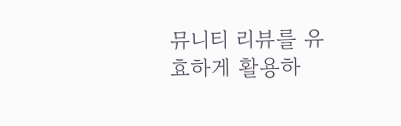뮤니티 리뷰를 유효하게 활용하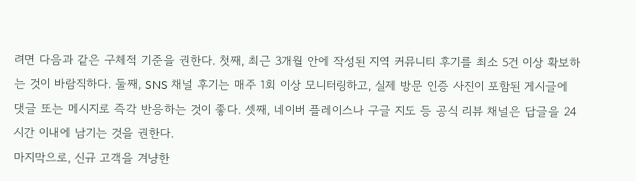려면 다음과 같은 구체적 기준을 권한다. 첫째, 최근 3개월 안에 작성된 지역 커뮤니티 후기를 최소 5건 이상 확보하는 것이 바람직하다. 둘째, SNS 채널 후기는 매주 1회 이상 모니터링하고, 실제 방문 인증 사진이 포함된 게시글에 댓글 또는 메시지로 즉각 반응하는 것이 좋다. 셋째, 네이버 플레이스나 구글 지도 등 공식 리뷰 채널은 답글을 24시간 이내에 남기는 것을 권한다.
마지막으로, 신규 고객을 겨냥한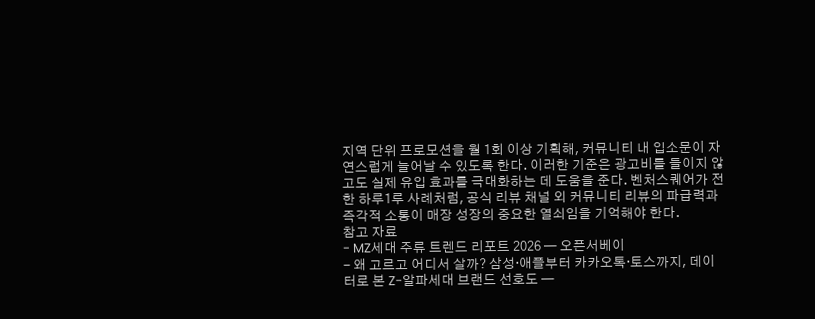지역 단위 프로모션을 월 1회 이상 기획해, 커뮤니티 내 입소문이 자연스럽게 늘어날 수 있도록 한다. 이러한 기준은 광고비를 들이지 않고도 실제 유입 효과를 극대화하는 데 도움을 준다. 벤처스퀘어가 전한 하루1루 사례처럼, 공식 리뷰 채널 외 커뮤니티 리뷰의 파급력과 즉각적 소통이 매장 성장의 중요한 열쇠임을 기억해야 한다.
참고 자료
- MZ세대 주류 트렌드 리포트 2026 — 오픈서베이
- 왜 고르고 어디서 살까? 삼성·애플부터 카카오톡·토스까지, 데이터로 본 Z-알파세대 브랜드 선호도 —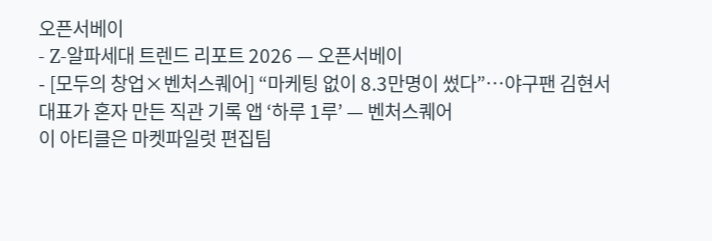오픈서베이
- Z-알파세대 트렌드 리포트 2026 — 오픈서베이
- [모두의 창업×벤처스퀘어] “마케팅 없이 8.3만명이 썼다”…야구팬 김현서 대표가 혼자 만든 직관 기록 앱 ‘하루 1루’ — 벤처스퀘어
이 아티클은 마켓파일럿 편집팀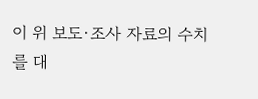이 위 보도·조사 자료의 수치를 대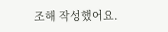조해 작성했어요.